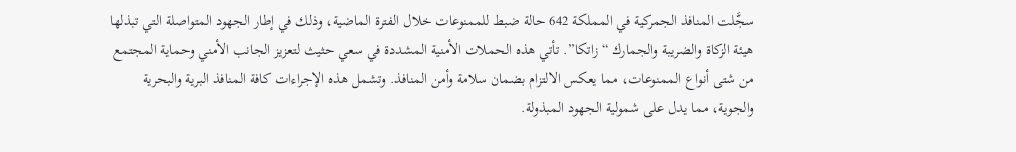سجَّلت المنافذ الجمركية في المملكة 642 حالة ضبط للممنوعات خلال الفترة الماضية، وذلك في إطار الجهود المتواصلة التي تبذلها هيئة الزكاة والضريبة والجمارك “زاتكا”. تأتي هذه الحملات الأمنية المشددة في سعي حثيث لتعزيز الجانب الأمني وحماية المجتمع من شتى أنواع الممنوعات، مما يعكس الالتزام بضمان سلامة وأمن المنافذ. وتشمل هذه الإجراءات كافة المنافذ البرية والبحرية والجوية، مما يدل على شمولية الجهود المبذولة.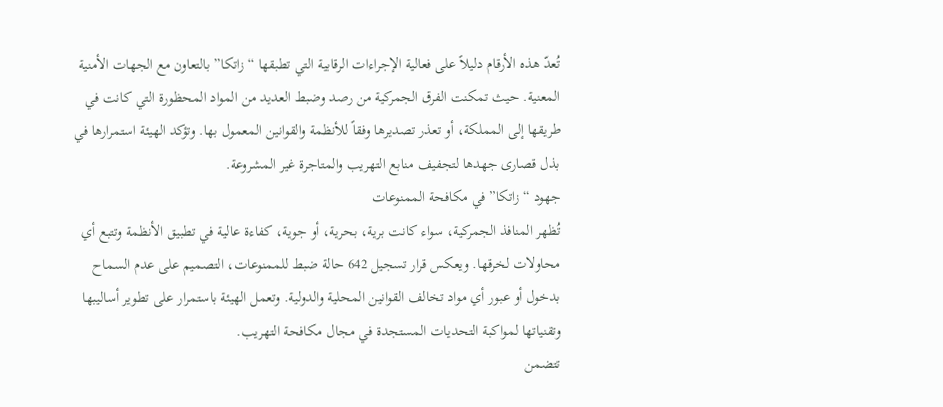تُعدّ هذه الأرقام دليلاً على فعالية الإجراءات الرقابية التي تطبقها “زاتكا” بالتعاون مع الجهات الأمنية المعنية. حيث تمكنت الفرق الجمركية من رصد وضبط العديد من المواد المحظورة التي كانت في طريقها إلى المملكة، أو تعذر تصديرها وفقاً للأنظمة والقوانين المعمول بها. وتؤكد الهيئة استمرارها في بذل قصارى جهدها لتجفيف منابع التهريب والمتاجرة غير المشروعة.
جهود “زاتكا” في مكافحة الممنوعات
تُظهر المنافذ الجمركية، سواء كانت برية، بحرية، أو جوية، كفاءة عالية في تطبيق الأنظمة وتتبع أي محاولات لخرقها. ويعكس قرار تسجيل 642 حالة ضبط للممنوعات، التصميم على عدم السماح بدخول أو عبور أي مواد تخالف القوانين المحلية والدولية. وتعمل الهيئة باستمرار على تطوير أساليبها وتقنياتها لمواكبة التحديات المستجدة في مجال مكافحة التهريب.
تتضمن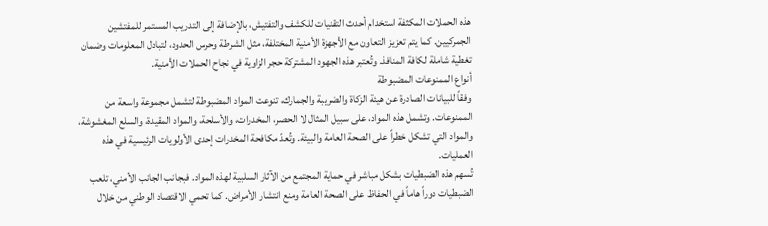هذه الحملات المكثفة استخدام أحدث التقنيات للكشف والتفتيش، بالإضافة إلى التدريب المستمر للمفتشين الجمركيين. كما يتم تعزيز التعاون مع الأجهزة الأمنية المختلفة، مثل الشرطة وحرس الحدود، لتبادل المعلومات وضمان تغطية شاملة لكافة المنافذ. وتُعتبر هذه الجهود المشتركة حجر الزاوية في نجاح الحملات الأمنية.
أنواع الممنوعات المضبوطة
وفقاً للبيانات الصادرة عن هيئة الزكاة والضريبة والجمارك، تنوعت المواد المضبوطة لتشمل مجموعة واسعة من الممنوعات. وتشمل هذه المواد، على سبيل المثال لا الحصر، المخدرات، والأسلحة، والمواد المقيدة، والسلع المغشوشة، والمواد التي تشكل خطراً على الصحة العامة والبيئة. وتُعدّ مكافحة المخدرات إحدى الأولويات الرئيسية في هذه العمليات.
تُسهم هذه الضبطيات بشكل مباشر في حماية المجتمع من الآثار السلبية لهذه المواد. فبجانب الجانب الأمني، تلعب الضبطيات دوراً هاماً في الحفاظ على الصحة العامة ومنع انتشار الأمراض. كما تحمي الاقتصاد الوطني من خلال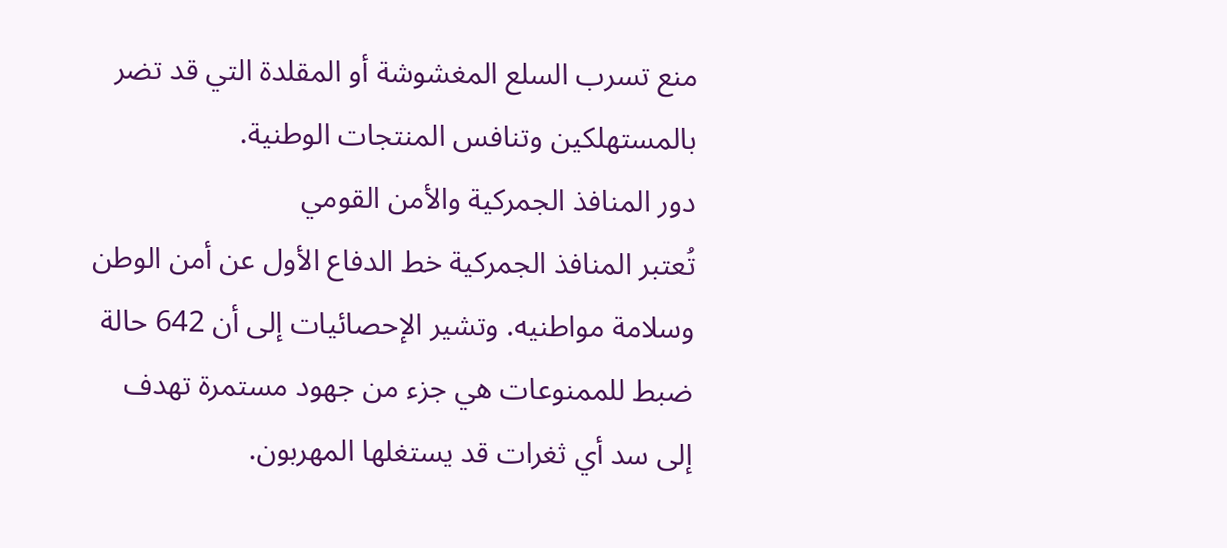منع تسرب السلع المغشوشة أو المقلدة التي قد تضر بالمستهلكين وتنافس المنتجات الوطنية.
دور المنافذ الجمركية والأمن القومي
تُعتبر المنافذ الجمركية خط الدفاع الأول عن أمن الوطن وسلامة مواطنيه. وتشير الإحصائيات إلى أن 642 حالة ضبط للممنوعات هي جزء من جهود مستمرة تهدف إلى سد أي ثغرات قد يستغلها المهربون.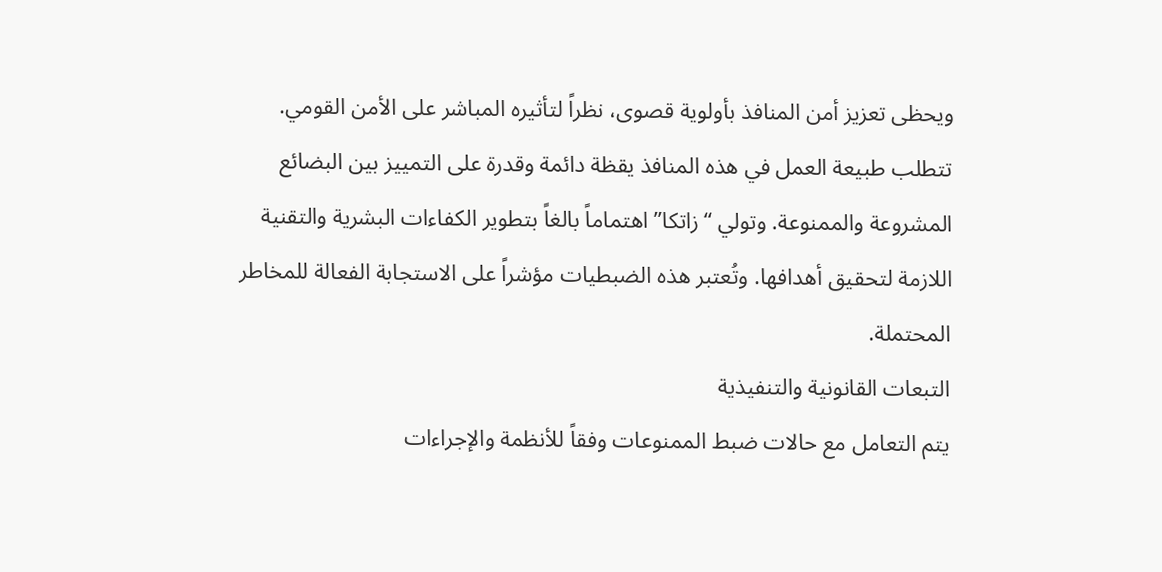ويحظى تعزيز أمن المنافذ بأولوية قصوى، نظراً لتأثيره المباشر على الأمن القومي.
تتطلب طبيعة العمل في هذه المنافذ يقظة دائمة وقدرة على التمييز بين البضائع المشروعة والممنوعة. وتولي “زاتكا” اهتماماً بالغاً بتطوير الكفاءات البشرية والتقنية اللازمة لتحقيق أهدافها. وتُعتبر هذه الضبطيات مؤشراً على الاستجابة الفعالة للمخاطر المحتملة.
التبعات القانونية والتنفيذية
يتم التعامل مع حالات ضبط الممنوعات وفقاً للأنظمة والإجراءات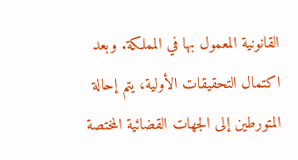القانونية المعمول بها في المملكة. وبعد اكتمال التحقيقات الأولية، يتم إحالة المتورطين إلى الجهات القضائية المختصة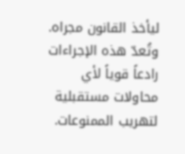ليأخذ القانون مجراه. وتُعدّ هذه الإجراءات رادعاً قوياً لأي محاولات مستقبلية لتهريب الممنوعات.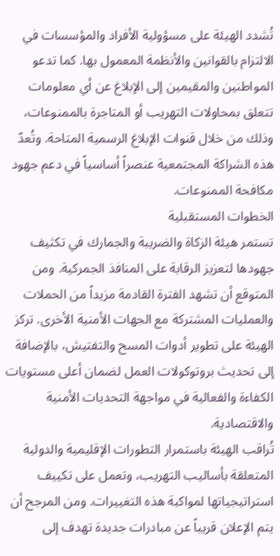تُشدد الهيئة على مسؤولية الأفراد والمؤسسات في الالتزام بالقوانين والأنظمة المعمول بها. كما تدعو المواطنين والمقيمين إلى الإبلاغ عن أي معلومات تتعلق بمحاولات التهريب أو المتاجرة بالممنوعات، وذلك من خلال قنوات الإبلاغ الرسمية المتاحة. وتُعدّ هذه الشراكة المجتمعية عنصراً أساسياً في دعم جهود مكافحة الممنوعات.
الخطوات المستقبلية
تستمر هيئة الزكاة والضريبة والجمارك في تكثيف جهودها لتعزيز الرقابة على المنافذ الجمركية. ومن المتوقع أن تشهد الفترة القادمة مزيداً من الحملات والعمليات المشتركة مع الجهات الأمنية الأخرى. تركز الهيئة على تطوير أدوات المسح والتفتيش، بالإضافة إلى تحديث بروتوكولات العمل لضمان أعلى مستويات الكفاءة والفعالية في مواجهة التحديات الأمنية والاقتصادية.
تُراقب الهيئة باستمرار التطورات الإقليمية والدولية المتعلقة بأساليب التهريب، وتعمل على تكييف استراتيجياتها لمواكبة هذه التغييرات. ومن المرجح أن يتم الإعلان قريباً عن مبادرات جديدة تهدف إلى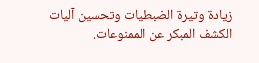زيادة وتيرة الضبطيات وتحسين آليات الكشف المبكر عن الممنوعات.